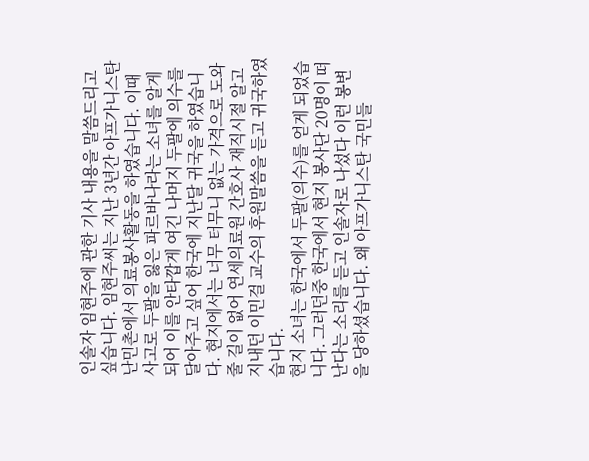인솔자 임현주에 관한 기사 내용을 말씀드리고 싶습니다. 임현주씨는 지난 3년간 아프가니스탄 난민촌에서 의료봉사활동을 하였습니다. 이때 사고로 두팔을 잃은 파르바나라는 소녀를 알게 되어 이를 안타깝게 여긴 나머지 두팔에 의수를 달아주고 싶어 한국에 지난달 귀국을 하였습니다. 현지에서는 너무 터무니 없는 가격으로 도와줄 길이 없어 연세의료원 간호사 재직시절 알고 지내던 이민걸 교수의 후원말씀을 듣고 귀국하였습니다.
현지 소녀는 한국에서 두팔(의수)를 얻게 되었습니다. 그러던중 한국에서 현지 봉사단 20명이 떠난다는 소리를 듣고 인솔자로 나섰다 이런 봉변을 당하셨습니다. 왜 아프가니스탄 국민들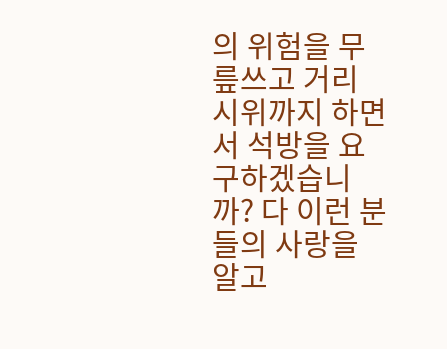의 위험을 무릎쓰고 거리 시위까지 하면서 석방을 요구하겠습니까? 다 이런 분들의 사랑을 알고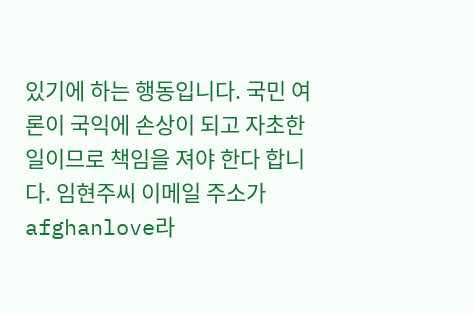있기에 하는 행동입니다. 국민 여론이 국익에 손상이 되고 자초한 일이므로 책임을 져야 한다 합니다. 임현주씨 이메일 주소가 afghanlove라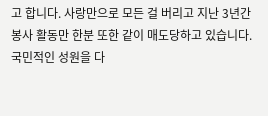고 합니다. 사랑만으로 모든 걸 버리고 지난 3년간 봉사 활동만 한분 또한 같이 매도당하고 있습니다. 국민적인 성원을 다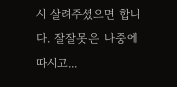시 살려주셨으면 합니다. 잘잘못은 나중에 따시고...